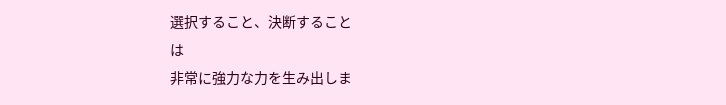選択すること、決断すること
は
非常に強力な力を生み出しま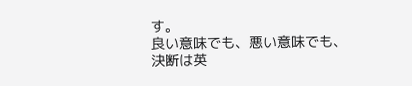す。
良い意味でも、悪い意味でも、
決断は英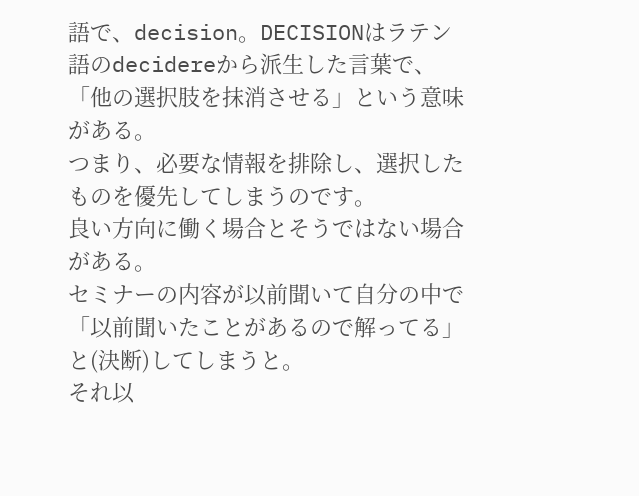語で、decision。DECISIONはラテン語のdecidereから派生した言葉で、
「他の選択肢を抹消させる」という意味がある。
つまり、必要な情報を排除し、選択したものを優先してしまうのです。
良い方向に働く場合とそうではない場合がある。
セミナーの内容が以前聞いて自分の中で
「以前聞いたことがあるので解ってる」
と(決断)してしまうと。
それ以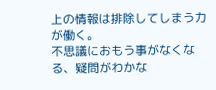上の情報は排除してしまう力が働く。
不思議におもう事がなくなる、疑問がわかな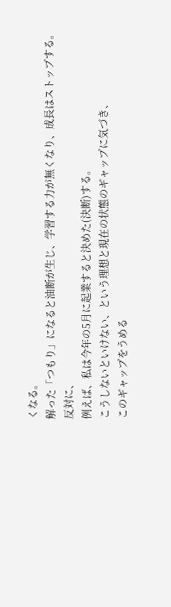くなる。
解った「つもり」になると油断が生じ、学習する力が無くなり、成長はストップする。
反対に、
例えば、私は今年の5月に起業すると決めた(決断)する。
こうしないといけない、という理想と現在の状態のギャップに気づき、
このギャップをうめる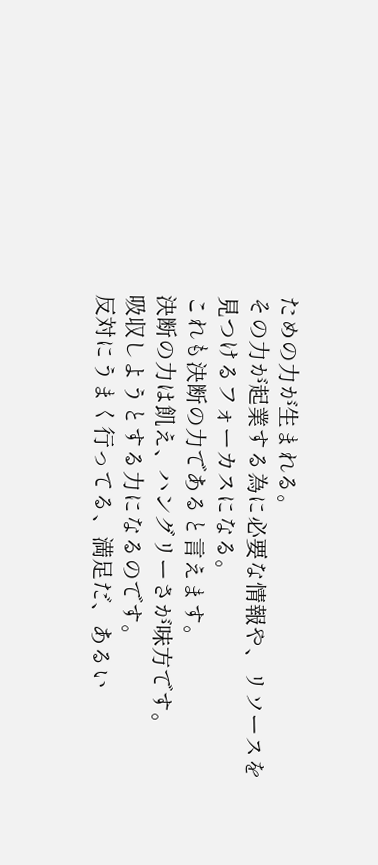ための力が生まれる。
その力が起業する為に必要な情報や、リソースを見つけるフォーカスになる。
これも決断の力であると言えます。
決断の力は飢え、ハングリーさが味方です。
吸収しようとする力になるのです。
反対にうまく行ってる、満足だ、あるい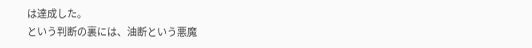は達成した。
という判断の裏には、油断という悪魔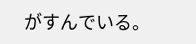がすんでいる。